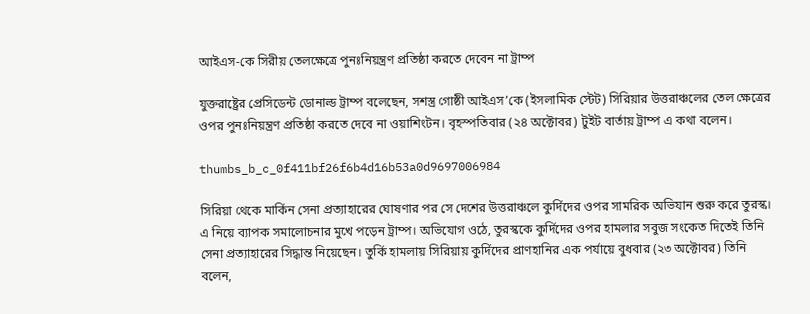আইএস-কে সিরীয় তেলক্ষেত্রে পুনঃনিয়ন্ত্রণ প্রতিষ্ঠা করতে দেবেন না ট্রাম্প

যুক্তরাষ্ট্রের প্রেসিডেন্ট ডোনাল্ড ট্রাম্প বলেছেন, সশস্ত্র গোষ্ঠী আইএস’কে (ইসলামিক স্টেট) সিরিয়ার উত্তরাঞ্চলের তেল ক্ষেত্রের ওপর পুনঃনিয়ন্ত্রণ প্রতিষ্ঠা করতে দেবে না ওয়াশিংটন। বৃহস্পতিবার (২৪ অক্টোবর) টুইট বার্তায় ট্রাম্প এ কথা বলেন।

thumbs_b_c_0f411bf26f6b4d16b53a0d9697006984

সিরিয়া থেকে মার্কিন সেনা প্রত্যাহারের ঘোষণার পর সে দেশের উত্তরাঞ্চলে কুর্দিদের ওপর সামরিক অভিযান শুরু করে তুরস্ক। এ নিয়ে ব্যাপক সমালোচনার মুখে পড়েন ট্রাম্প। অভিযোগ ওঠে, তুরস্ককে কুর্দিদের ওপর হামলার সবুজ সংকেত দিতেই তিনি সেনা প্রত্যাহারের সিদ্ধান্ত নিয়েছেন। তুর্কি হামলায় সিরিয়ায় কুর্দিদের প্রাণহানির এক পর্যায়ে বুধবার (২৩ অক্টোবর) তিনি বলেন,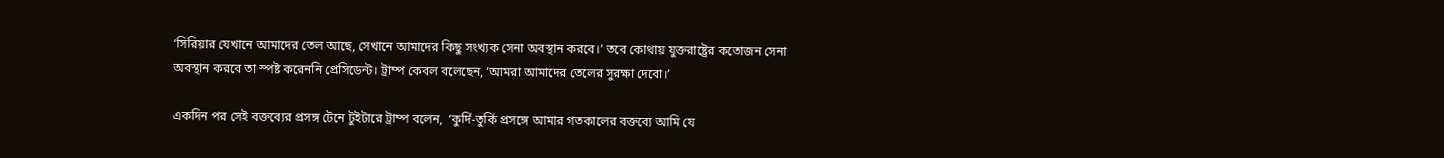‘সিরিয়ার যেখানে আমাদের তেল আছে, সেখানে আমাদের কিছু সংখ্যক সেনা অবস্থান করবে।’ তবে কোথায় যুক্তরাষ্ট্রের কতোজন সেনা অবস্থান করবে তা স্পষ্ট করেননি প্রেসিডেন্ট। ট্রাম্প কেবল বলেছেন, ‘আমরা আমাদের তেলের সুরক্ষা দেবো।’

একদিন পর সেই বক্তব্যের প্রসঙ্গ টেনে টুইটারে ট্রাম্প বলেন,  ‘কুর্দি-তুর্কি প্রসঙ্গে আমার গতকালের বক্তব্যে আমি যে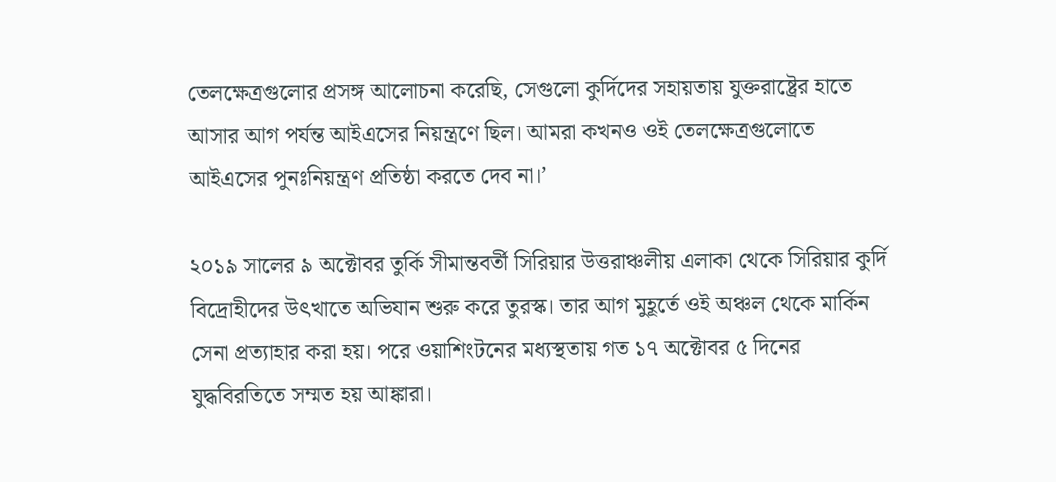তেলক্ষেত্রগুলোর প্রসঙ্গ আলোচনা করেছি, সেগুলো কুর্দিদের সহায়তায় যুক্তরাষ্ট্রের হাতে আসার আগ পর্যন্ত আইএসের নিয়ন্ত্রণে ছিল। আমরা কখনও ওই তেলক্ষেত্রগুলোতে আইএসের পুনঃনিয়ন্ত্রণ প্রতিষ্ঠা করতে দেব না।’

২০১৯ সালের ৯ অক্টোবর তুর্কি সীমান্তবর্তী সিরিয়ার উত্তরাঞ্চলীয় এলাকা থেকে সিরিয়ার কুর্দি বিদ্রোহীদের উৎখাতে অভিযান শুরু করে তুরস্ক। তার আগ মুহূর্তে ওই অঞ্চল থেকে মার্কিন সেনা প্রত্যাহার করা হয়। পরে ওয়াশিংটনের মধ্যস্থতায় গত ১৭ অক্টোবর ৫ দিনের যুদ্ধবিরতিতে সম্মত হয় আঙ্কারা।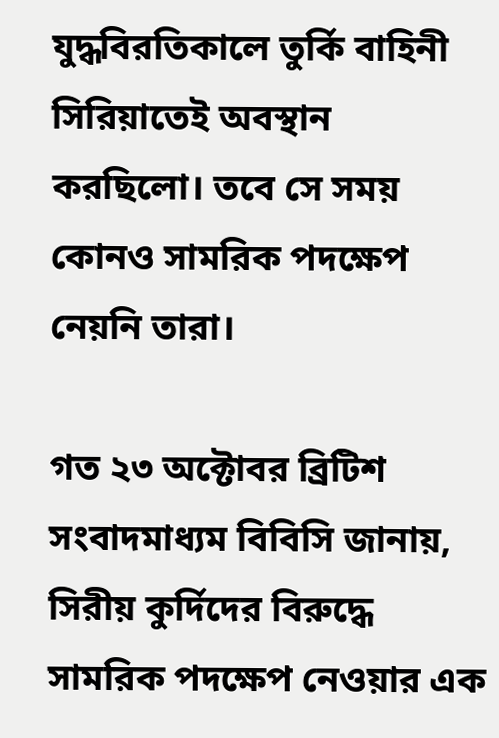যুদ্ধবিরতিকালে তুর্কি বাহিনী সিরিয়াতেই অবস্থান করছিলো। তবে সে সময় কোনও সামরিক পদক্ষেপ নেয়নি তারা।

গত ২৩ অক্টোবর ব্রিটিশ সংবাদমাধ্যম বিবিসি জানায়, সিরীয় কুর্দিদের বিরুদ্ধে সামরিক পদক্ষেপ নেওয়ার এক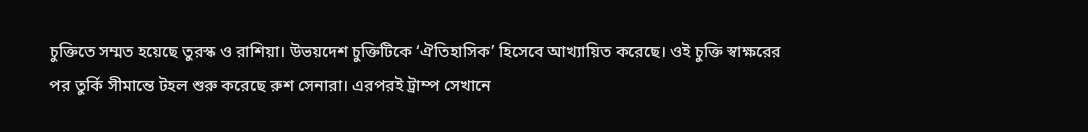চুক্তিতে সম্মত হয়েছে তুরস্ক ও রাশিয়া। উভয়দেশ চুক্তিটিকে ‘ঐতিহাসিক’ হিসেবে আখ্যায়িত করেছে। ওই চুক্তি স্বাক্ষরের পর তুর্কি সীমান্তে টহল শুরু করেছে রুশ সেনারা। এরপরই ট্রাম্প সেখানে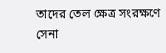তাদের তেল ক্ষেত্র সংরক্ষণে সেনা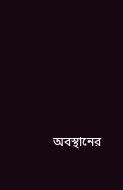অবস্থানের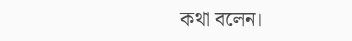কথা বলেন।